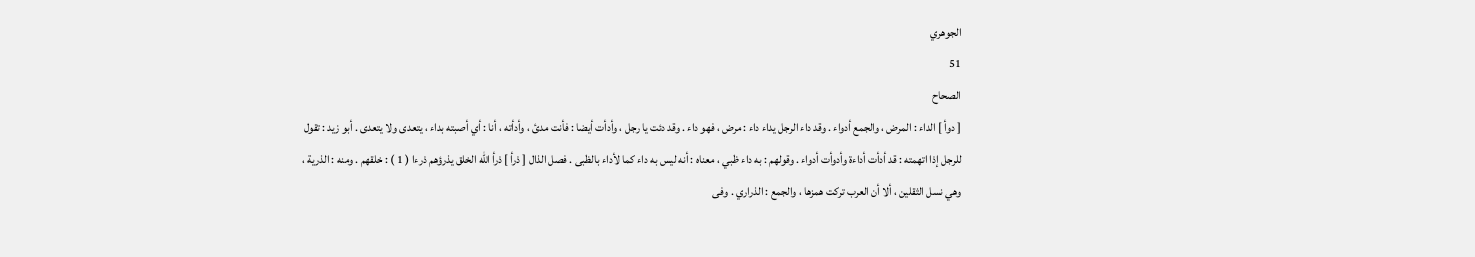الجوهري
51
الصحاح
[ دوأ ] الداء : المرض ، والجمع أدواء . وقد داء الرجل يداء داء : مرض ، فهو داء . وقد دئت يا رجل ، وأدأت أيضا : فأنت مدئ ، وأدأته ، أنا : أي أصبته بداء ، يتعدى ولا يتعدى . أبو زيد : تقول للرجل إذا اتهمته : قد أدأت أداءة وأدوأت أدواء . وقولهم : به داء ظبي ، معناه : أنه ليس به داء كما لأداء بالظبى . فصل الذال [ ذرأ ] ذرأ الله الخلق يذرؤهم ذرءا ( 1 ) : خلقهم . ومنه : الذرية ، وهي نسل الثقلين ، ألا أن العرب تركت همزها ، والجمع : الذراري . وفى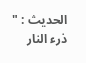الحديث : " ذرء النار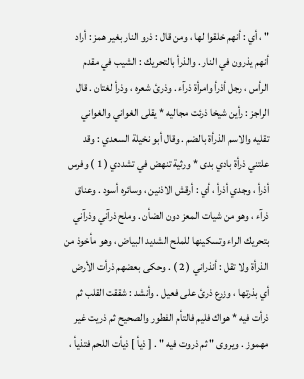" ، أي : أنهم خلقوا لها ، ومن قال : ذرو النار بغير همز : أراد أنهم يذرون في النار . والذرأ بالتحريك : الشيب في مقدم الرأس ، رجل أذرأ وامرأة ذرآء . وذرئ شعره ، وذرأ لغتان . قال الراجز : رأين شيخا ذرئت مجاليه * يقلى الغواني والغواني تقليه والاسم الذرأة بالضم . وقال أبو نخيلة السعدي : وقد علتني ذرأة بادي بدى * ورثية تنهض في تشددي ( 1 ) وفرس أذرأ ، وجدي أذرأ ، أي : أرقش الاذنين ، وسائره أسود . وعناق ذرآء ، وهو من شيات المعز دون الضأن . وملح ذرآني وذرآني بتحريك الراء وتسكينها للملح الشديد البياض ، وهو مأخوذ من الذرأة ولا تقل : أنذراني ( 2 ) . وحكى بعضهم ذرأت الأرض أي بذرتها ، وزرع ذرئ على فعيل . وأنشد : شققت القلب ثم ذرأت فيه * هواك فليم فالتأم الفطور والصحيح ثم ذريت غير مهموز . ويروى " ثم ذروت فيه " . [ ذيأ ] ذيأت اللحم فتذيأ ،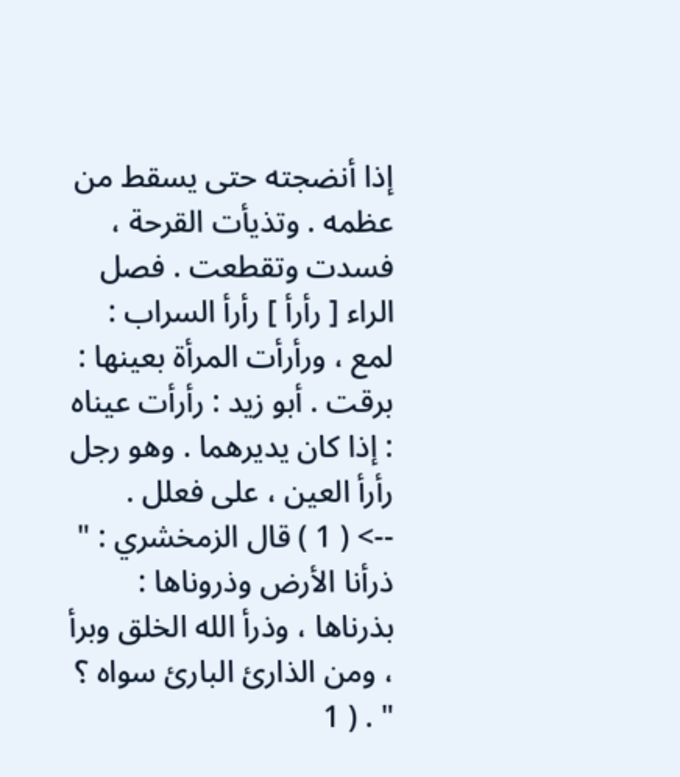إذا أنضجته حتى يسقط من عظمه . وتذيأت القرحة ، فسدت وتقطعت . فصل الراء [ رأرأ ] رأرأ السراب : لمع ، ورأرأت المرأة بعينها : برقت . أبو زيد : رأرأت عيناه : إذا كان يديرهما . وهو رجل رأرأ العين ، على فعلل .
--> ( 1 ) قال الزمخشري : " ذرأنا الأرض وذروناها : بذرناها ، وذرأ الله الخلق وبرأ ، ومن الذارئ البارئ سواه ؟ " . ( 1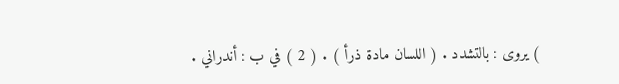) يروى : بالتشدد . ( اللسان مادة ذرأ ) . ( 2 ) في ب : أندراني .